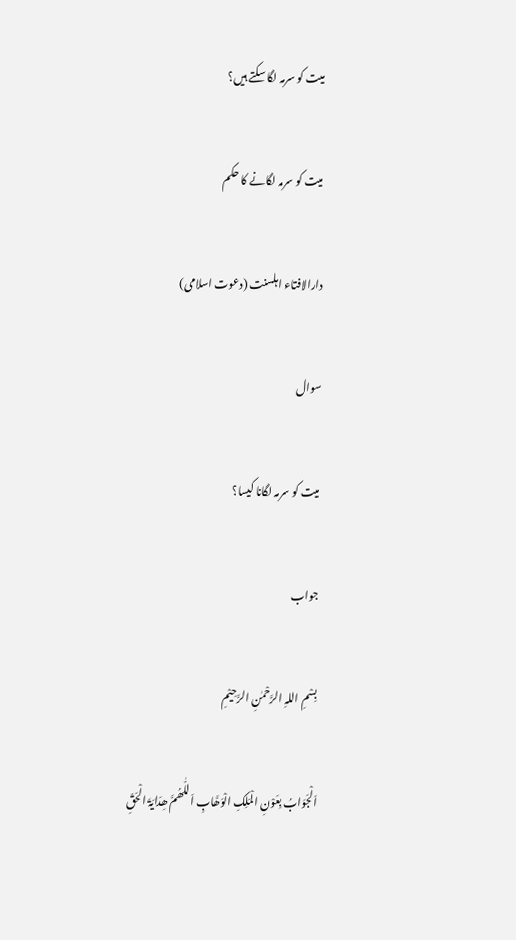میت کو سرمہ لگا سکتے ہیں؟

میت کو سرمہ لگانے کا حکم

دارالافتاء اہلسنت (دعوت اسلامی)

سوال

میت کو سرمہ لگانا کیسا؟

جواب

بِسْمِ اللہِ الرَّحْمٰنِ الرَّحِیْمِ

اَلْجَوَابُ بِعَوْنِ الْمَلِکِ الْوَھَّابِ اَللّٰھُمَّ ھِدَایَۃَ الْحَقِّ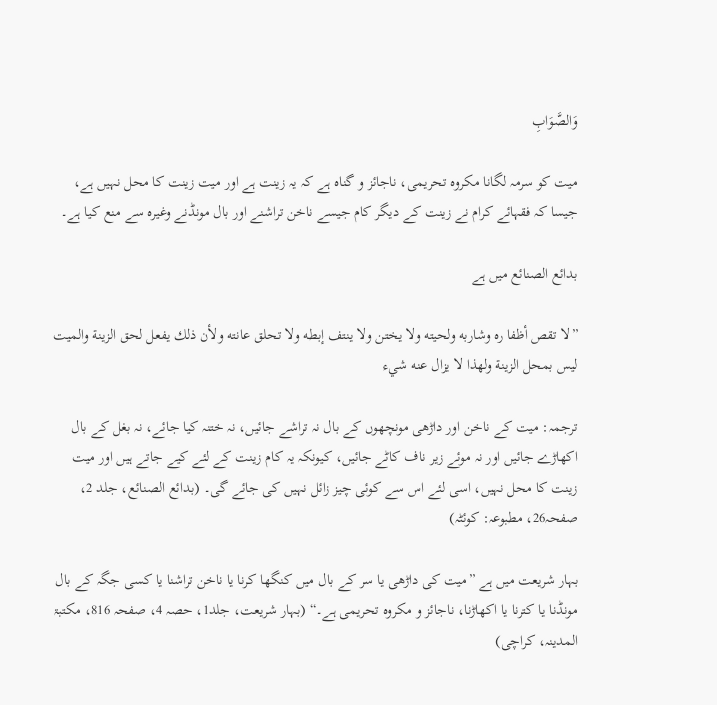وَالصَّوَابِ

میت کو سرمہ لگانا مکروہ تحریمی، ناجائز و گناہ ہے کہ یہ زینت ہے اور میت زینت کا محل نہیں ہے، جیسا کہ فقہائے کرام نے زینت کے دیگر کام جیسے ناخن تراشنے اور بال مونڈنے وغیرہ سے منع کیا ہے۔

بدائع الصنائع میں ہے

”لا تقص أظفا ره وشاربه ولحيته ولا يختن ولا ينتف إبطه ولا تحلق عانته ولأن ذلك يفعل لحق الزينة والميت ليس بمحل الزينة ولهذا لا يزال عنه شيء

ترجمہ: میت کے ناخن اور داڑھی مونچھوں کے بال نہ تراشے جائیں، نہ ختنہ کیا جائے، نہ بغل کے بال اکھاڑے جائیں اور نہ موئے زیر ناف کاٹے جائیں، کیونکہ یہ کام زینت کے لئے کیے جاتے ہیں اور میت زینت کا محل نہیں، اسی لئے اس سے کوئی چیز زائل نہیں کی جائے گی۔ (بدائع الصنائع، جلد 2، صفحہ26، مطبوعہ: کوئٹہ)

بہار شریعت میں ہے ”میت کی داڑھی یا سر کے بال میں کنگھا کرنا یا ناخن تراشنا یا کسی جگہ کے بال مونڈنا یا کترنا یا اکھاڑنا، ناجائز و مکروہ تحریمی ہے۔“ (بہار شریعت، جلد1، حصہ 4، صفحہ 816، مکتبۃ المدینہ، کراچی)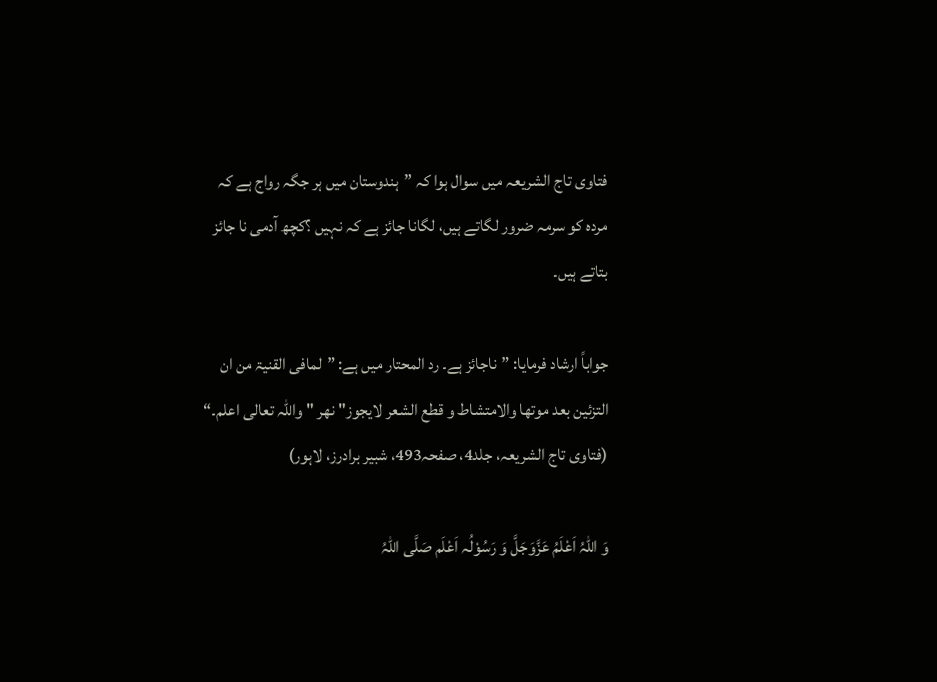فتاوی تاج الشریعہ میں سوال ہوا کہ ”ہندوستان میں ہر جگہ رواج ہے کہ مردہ کو سرمہ ضرور لگاتے ہیں، لگانا جائز ہے کہ نہیں ؟کچھ آدمی نا جائز بتاتے ہیں۔

جواباً ارشاد فرمایا: ”ناجائز ہے۔ رد المحتار میں ہے: ”لمافی القنیۃ من ان التزئین بعد موتھا والامتشاط و قطع الشعر لایجوز" نھر " واللہ تعالی اعلم۔“ (فتاوی تاج الشریعہ، جلد4، صفحہ493، شبیر برادرز، لاہور)

وَ اللہُ اَعْلَمُ عَزَّوَجَلَّ وَ رَسُوْلُہ اَعْلَم صَلَّی اللہُ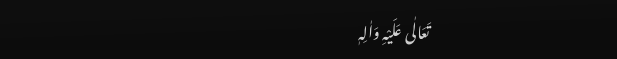تَعَالٰی عَلَیْہِ وَاٰلِہٖ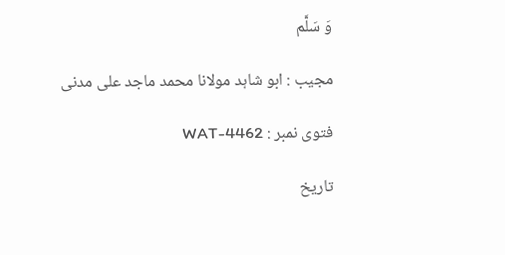وَ سَلَّم

مجیب : ابو شاہد مولانا محمد ماجد علی مدنی

فتوی نمبر : WAT-4462

تاریخ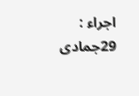اجراء : 29جمادی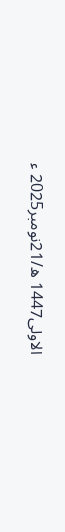الاولی1447 ھ/21نومبر2025 ء